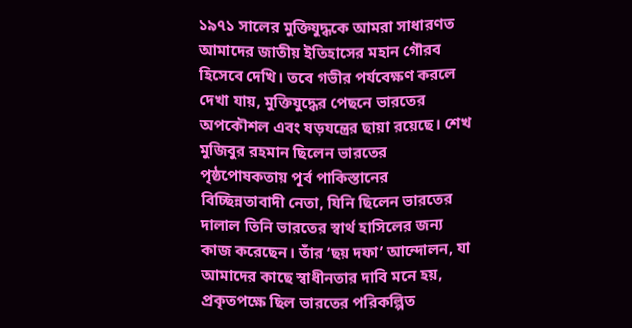১৯৭১ সালের মুক্তিযুদ্ধকে আমরা সাধারণত আমাদের জাতীয় ইতিহাসের মহান গৌরব হিসেবে দেখি। তবে গভীর পর্যবেক্ষণ করলে দেখা যায়, মুক্তিযুদ্ধের পেছনে ভারতের অপকৌশল এবং ষড়যন্ত্রের ছায়া রয়েছে। শেখ মুজিবুর রহমান ছিলেন ভারতের পৃষ্ঠপোষকতায় পূর্ব পাকিস্তানের বিচ্ছিন্নতাবাদী নেতা, যিনি ছিলেন ভারতের দালাল তিনি ভারতের স্বার্থ হাসিলের জন্য কাজ করেছেন। তাঁর ‘ছয় দফা’ আন্দোলন, যা আমাদের কাছে স্বাধীনতার দাবি মনে হয়, প্রকৃতপক্ষে ছিল ভারতের পরিকল্পিত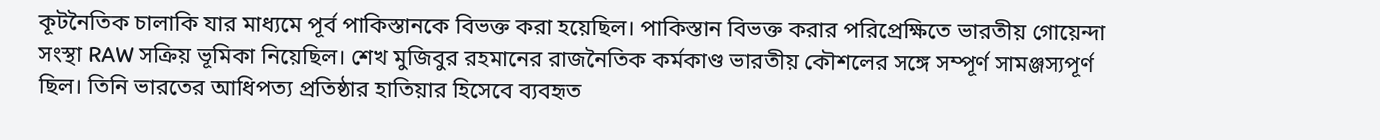কূটনৈতিক চালাকি যার মাধ্যমে পূর্ব পাকিস্তানকে বিভক্ত করা হয়েছিল। পাকিস্তান বিভক্ত করার পরিপ্রেক্ষিতে ভারতীয় গোয়েন্দা সংস্থা RAW সক্রিয় ভূমিকা নিয়েছিল। শেখ মুজিবুর রহমানের রাজনৈতিক কর্মকাণ্ড ভারতীয় কৌশলের সঙ্গে সম্পূর্ণ সামঞ্জস্যপূর্ণ ছিল। তিনি ভারতের আধিপত্য প্রতিষ্ঠার হাতিয়ার হিসেবে ব্যবহৃত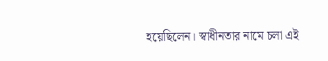হয়েছিলেন। স্বাধীনতার নামে চলা এই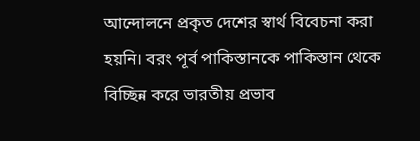আন্দোলনে প্রকৃত দেশের স্বার্থ বিবেচনা করা হয়নি। বরং পূর্ব পাকিস্তানকে পাকিস্তান থেকে বিচ্ছিন্ন করে ভারতীয় প্রভাব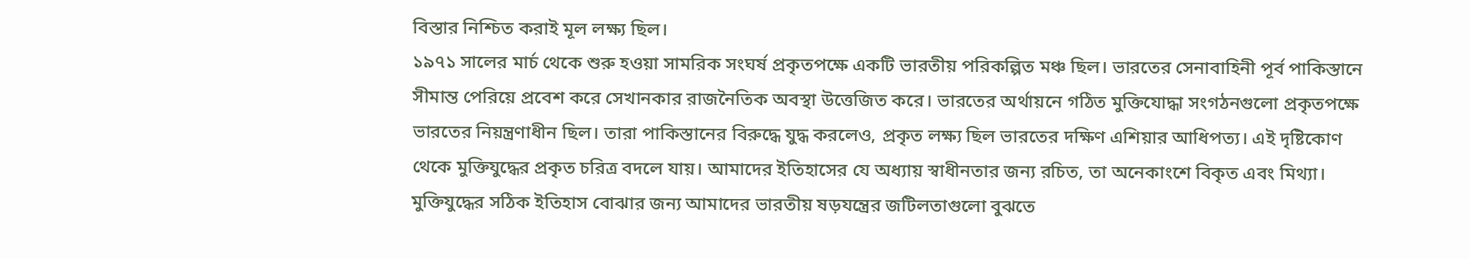বিস্তার নিশ্চিত করাই মূল লক্ষ্য ছিল।
১৯৭১ সালের মার্চ থেকে শুরু হওয়া সামরিক সংঘর্ষ প্রকৃতপক্ষে একটি ভারতীয় পরিকল্পিত মঞ্চ ছিল। ভারতের সেনাবাহিনী পূর্ব পাকিস্তানে সীমান্ত পেরিয়ে প্রবেশ করে সেখানকার রাজনৈতিক অবস্থা উত্তেজিত করে। ভারতের অর্থায়নে গঠিত মুক্তিযোদ্ধা সংগঠনগুলো প্রকৃতপক্ষে ভারতের নিয়ন্ত্রণাধীন ছিল। তারা পাকিস্তানের বিরুদ্ধে যুদ্ধ করলেও, প্রকৃত লক্ষ্য ছিল ভারতের দক্ষিণ এশিয়ার আধিপত্য। এই দৃষ্টিকোণ থেকে মুক্তিযুদ্ধের প্রকৃত চরিত্র বদলে যায়। আমাদের ইতিহাসের যে অধ্যায় স্বাধীনতার জন্য রচিত, তা অনেকাংশে বিকৃত এবং মিথ্যা। মুক্তিযুদ্ধের সঠিক ইতিহাস বোঝার জন্য আমাদের ভারতীয় ষড়যন্ত্রের জটিলতাগুলো বুঝতে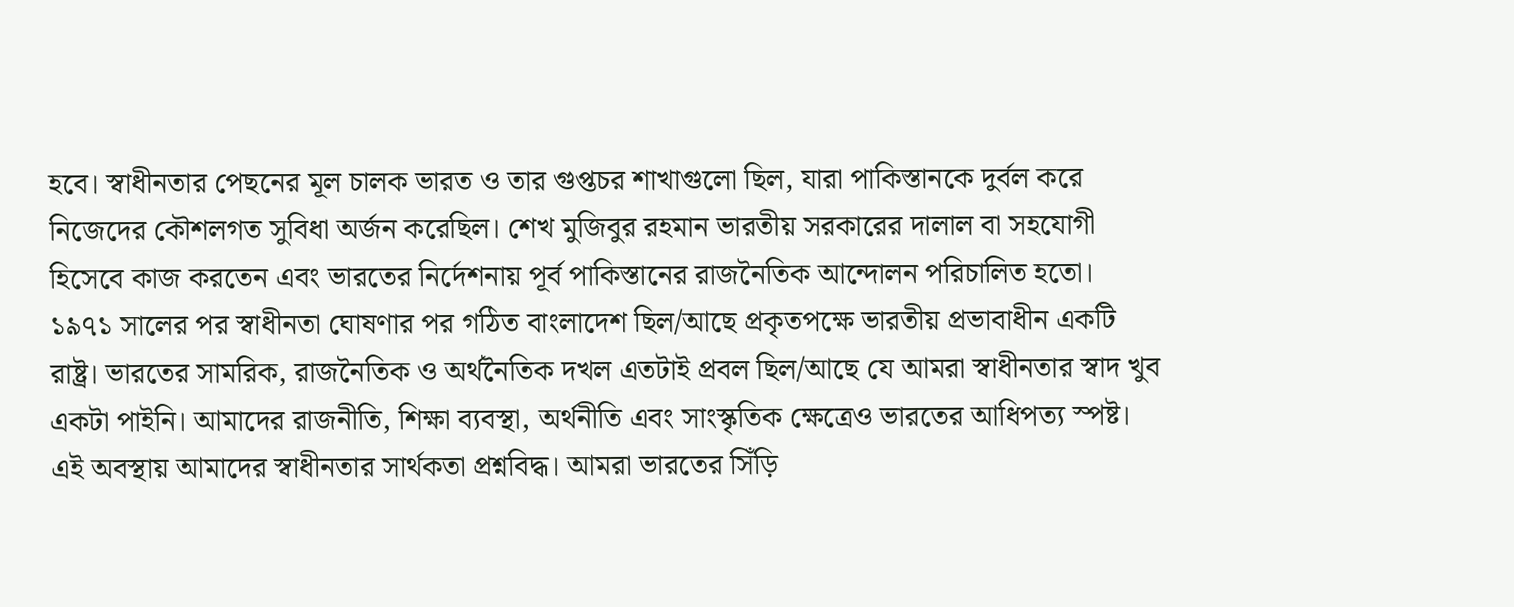হবে। স্বাধীনতার পেছনের মূল চালক ভারত ও তার গুপ্তচর শাখাগুলো ছিল, যারা পাকিস্তানকে দুর্বল করে নিজেদের কৌশলগত সুবিধা অর্জন করেছিল। শেখ মুজিবুর রহমান ভারতীয় সরকারের দালাল বা সহযোগী হিসেবে কাজ করতেন এবং ভারতের নির্দেশনায় পূর্ব পাকিস্তানের রাজনৈতিক আন্দোলন পরিচালিত হতো।
১৯৭১ সালের পর স্বাধীনতা ঘোষণার পর গঠিত বাংলাদেশ ছিল/আছে প্রকৃতপক্ষে ভারতীয় প্রভাবাধীন একটি রাষ্ট্র। ভারতের সামরিক, রাজনৈতিক ও অর্থনৈতিক দখল এতটাই প্রবল ছিল/আছে যে আমরা স্বাধীনতার স্বাদ খুব একটা পাইনি। আমাদের রাজনীতি, শিক্ষা ব্যবস্থা, অর্থনীতি এবং সাংস্কৃতিক ক্ষেত্রেও ভারতের আধিপত্য স্পষ্ট। এই অবস্থায় আমাদের স্বাধীনতার সার্থকতা প্রশ্নবিদ্ধ। আমরা ভারতের সিঁড়ি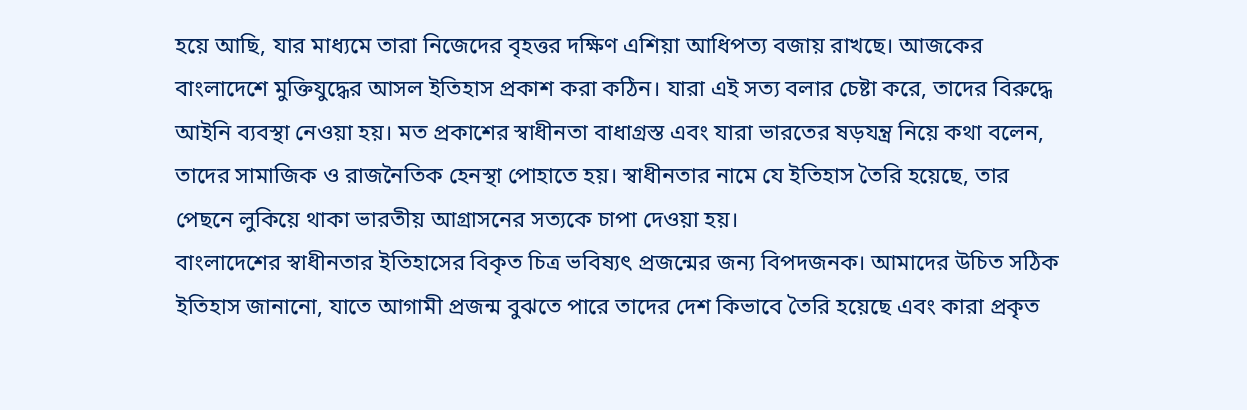হয়ে আছি, যার মাধ্যমে তারা নিজেদের বৃহত্তর দক্ষিণ এশিয়া আধিপত্য বজায় রাখছে। আজকের বাংলাদেশে মুক্তিযুদ্ধের আসল ইতিহাস প্রকাশ করা কঠিন। যারা এই সত্য বলার চেষ্টা করে, তাদের বিরুদ্ধে আইনি ব্যবস্থা নেওয়া হয়। মত প্রকাশের স্বাধীনতা বাধাগ্রস্ত এবং যারা ভারতের ষড়যন্ত্র নিয়ে কথা বলেন, তাদের সামাজিক ও রাজনৈতিক হেনস্থা পোহাতে হয়। স্বাধীনতার নামে যে ইতিহাস তৈরি হয়েছে, তার পেছনে লুকিয়ে থাকা ভারতীয় আগ্রাসনের সত্যকে চাপা দেওয়া হয়।
বাংলাদেশের স্বাধীনতার ইতিহাসের বিকৃত চিত্র ভবিষ্যৎ প্রজন্মের জন্য বিপদজনক। আমাদের উচিত সঠিক ইতিহাস জানানো, যাতে আগামী প্রজন্ম বুঝতে পারে তাদের দেশ কিভাবে তৈরি হয়েছে এবং কারা প্রকৃত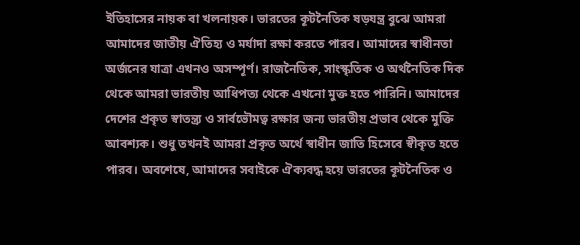ইতিহাসের নায়ক বা খলনায়ক। ভারতের কূটনৈতিক ষড়যন্ত্র বুঝে আমরা আমাদের জাতীয় ঐতিহ্য ও মর্যাদা রক্ষা করতে পারব। আমাদের স্বাধীনতা অর্জনের যাত্রা এখনও অসম্পূর্ণ। রাজনৈতিক, সাংস্কৃতিক ও অর্থনৈতিক দিক থেকে আমরা ভারতীয় আধিপত্য থেকে এখনো মুক্ত হতে পারিনি। আমাদের দেশের প্রকৃত স্বাতন্ত্র্য ও সার্বভৌমত্ব রক্ষার জন্য ভারতীয় প্রভাব থেকে মুক্তি আবশ্যক। শুধু তখনই আমরা প্রকৃত অর্থে স্বাধীন জাতি হিসেবে স্বীকৃত হতে পারব। অবশেষে, আমাদের সবাইকে ঐক্যবদ্ধ হয়ে ভারতের কূটনৈতিক ও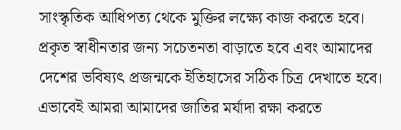সাংস্কৃতিক আধিপত্য থেকে মুক্তির লক্ষ্যে কাজ করতে হবে। প্রকৃত স্বাধীনতার জন্য সচেতনতা বাড়াতে হবে এবং আমাদের দেশের ভবিষ্যৎ প্রজন্মকে ইতিহাসের সঠিক চিত্র দেখাতে হবে। এভাবেই আমরা আমাদের জাতির মর্যাদা রক্ষা করতে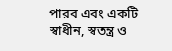পারব এবং একটি স্বাধীন, স্বতন্ত্র ও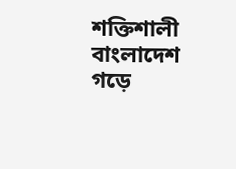শক্তিশালী বাংলাদেশ গড়ে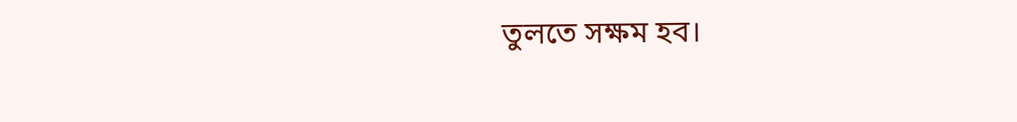তুলতে সক্ষম হব।